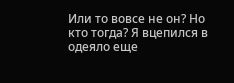Или то вовсе не он? Но кто тогда? Я вцепился в одеяло еще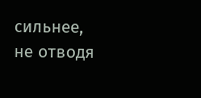сильнее, не отводя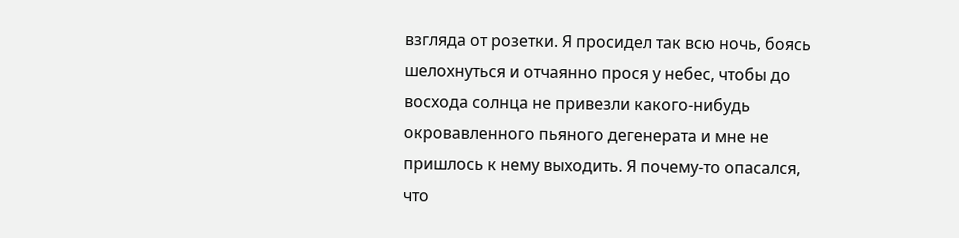взгляда от розетки. Я просидел так всю ночь, боясь шелохнуться и отчаянно прося у небес, чтобы до восхода солнца не привезли какого-нибудь окровавленного пьяного дегенерата и мне не пришлось к нему выходить. Я почему-то опасался, что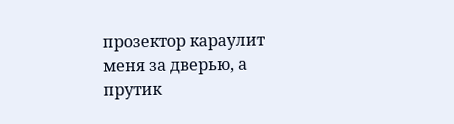прозектор караулит меня за дверью, а прутик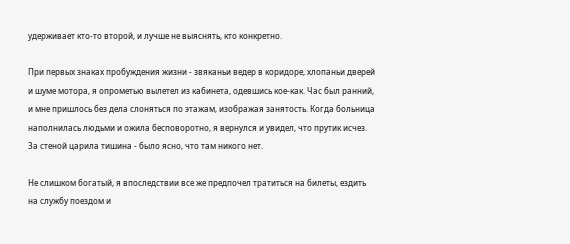удерживает кто-то второй, и лучше не выяснять, кто конкретно.

При первых знаках пробуждения жизни - звяканьи ведер в коридоре, хлопаньи дверей и шуме мотора, я опрометью вылетел из кабинета, одевшись кое-как. Час был ранний, и мне пришлось без дела слоняться по этажам, изображая занятость. Когда больница наполнилась людьми и ожила бесповоротно, я вернулся и увидел, что прутик исчез. За стеной царила тишина - было ясно, что там никого нет.

Не слишком богатый, я впоследствии все же предпочел тратиться на билеты, ездить на службу поездом и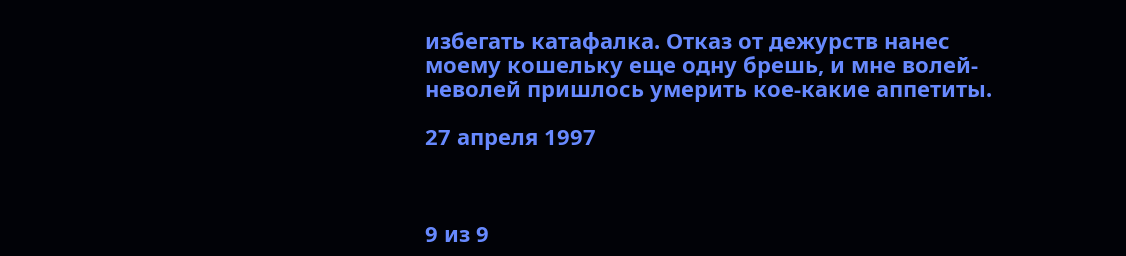избегать катафалка. Отказ от дежурств нанес моему кошельку еще одну брешь, и мне волей-неволей пришлось умерить кое-какие аппетиты.

27 апреля 1997



9 из 9